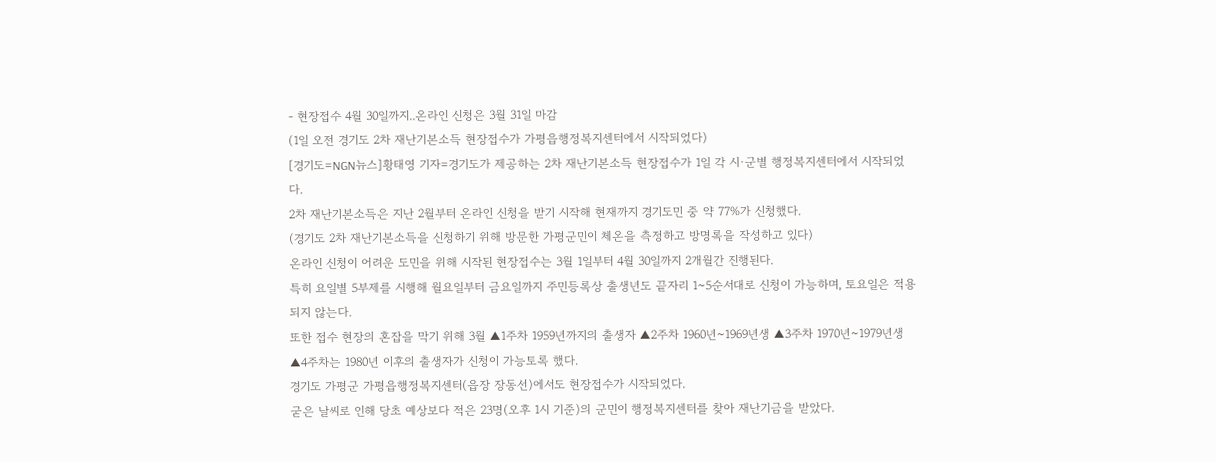- 현장접수 4월 30일까지..온라인 신청은 3월 31일 마감
(1일 오전 경기도 2차 재난기본소득 현장접수가 가평읍행정복지센터에서 시작되었다)
[경기도=NGN뉴스]황태영 기자=경기도가 제공하는 2차 재난기본소득 현장접수가 1일 각 시·군별 행정복지센터에서 시작되었다.
2차 재난기본소득은 지난 2월부터 온라인 신청을 받기 시작해 현재까지 경기도민 중 약 77%가 신청했다.
(경기도 2차 재난기본소득을 신청하기 위해 방문한 가평군민이 체온을 측정하고 방명록을 작성하고 있다)
온라인 신청이 어려운 도민을 위해 시작된 현장접수는 3월 1일부터 4월 30일까지 2개월간 진행된다.
특히 요일별 5부제를 시행해 월요일부터 금요일까지 주민등록상 출생년도 끝자리 1~5순서대로 신청이 가능하며, 토요일은 적용되지 않는다.
또한 접수 현장의 혼잡을 막기 위해 3월 ▲1주차 1959년까지의 출생자 ▲2주차 1960년~1969년생 ▲3주차 1970년~1979년생 ▲4주차는 1980년 이후의 출생자가 신청이 가능토록 했다.
경기도 가평군 가평읍행정복지센터(읍장 장동선)에서도 현장접수가 시작되었다.
굳은 날씨로 인해 당초 예상보다 적은 23명(오후 1시 기준)의 군민이 행정복지센터를 찾아 재난기금을 받았다.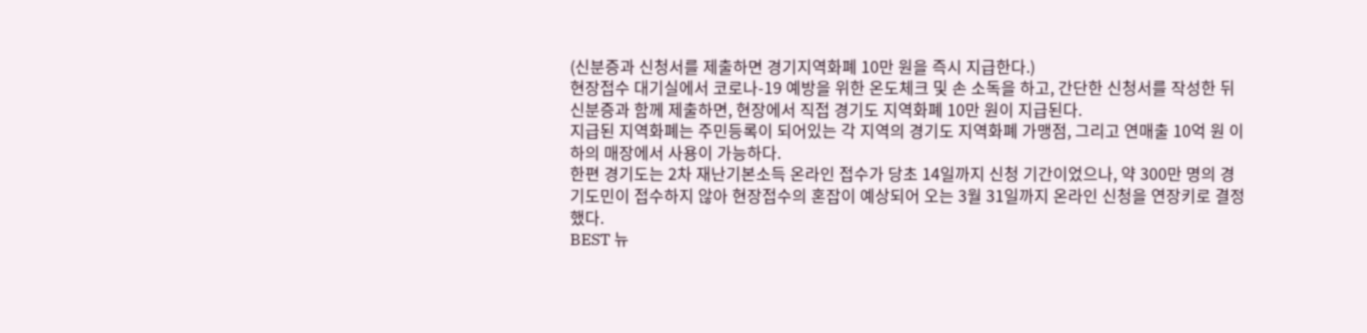(신분증과 신청서를 제출하면 경기지역화폐 10만 원을 즉시 지급한다.)
현장접수 대기실에서 코로나-19 예방을 위한 온도체크 및 손 소독을 하고, 간단한 신청서를 작성한 뒤 신분증과 함께 제출하면, 현장에서 직접 경기도 지역화폐 10만 원이 지급된다.
지급된 지역화폐는 주민등록이 되어있는 각 지역의 경기도 지역화폐 가맹점, 그리고 연매출 10억 원 이하의 매장에서 사용이 가능하다.
한편 경기도는 2차 재난기본소득 온라인 접수가 당초 14일까지 신청 기간이었으나, 약 300만 명의 경기도민이 접수하지 않아 현장접수의 혼잡이 예상되어 오는 3월 31일까지 온라인 신청을 연장키로 결정했다.
BEST 뉴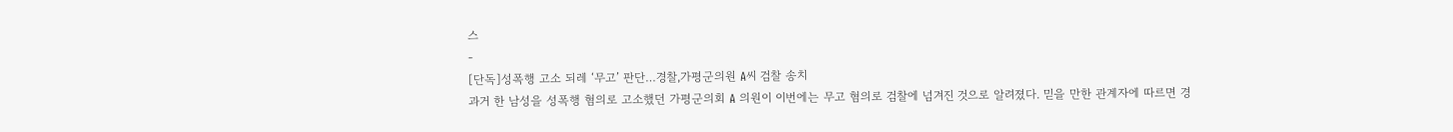스
-
[단독]성폭행 고소 되레 ‘무고’ 판단…경찰,가평군의원 A씨 검찰 송치
과거 한 남성을 성폭행 혐의로 고소했던 가평군의회 A 의원이 이번에는 무고 혐의로 검찰에 넘겨진 것으로 알려졌다. 믿을 만한 관계자에 따르면 경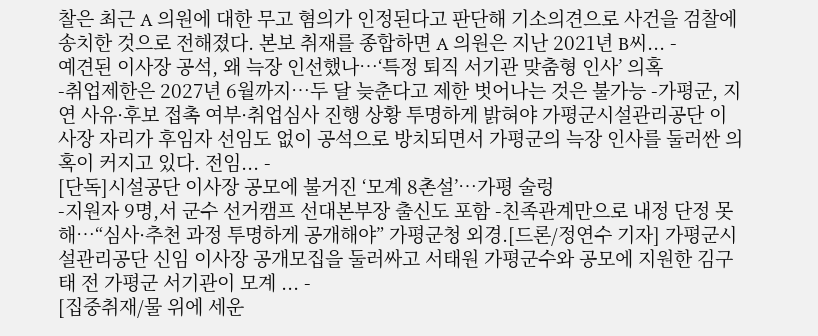찰은 최근 A 의원에 대한 무고 혐의가 인정된다고 판단해 기소의견으로 사건을 검찰에 송치한 것으로 전해졌다. 본보 취재를 종합하면 A 의원은 지난 2021년 B씨... -
예견된 이사장 공석, 왜 늑장 인선했나…‘특정 퇴직 서기관 맞춤형 인사’ 의혹
-취업제한은 2027년 6월까지…두 달 늦춘다고 제한 벗어나는 것은 불가능 -가평군, 지연 사유·후보 접촉 여부·취업심사 진행 상황 투명하게 밝혀야 가평군시설관리공단 이사장 자리가 후임자 선임도 없이 공석으로 방치되면서 가평군의 늑장 인사를 둘러싼 의혹이 커지고 있다. 전임... -
[단독]시설공단 이사장 공모에 불거진 ‘모계 8촌설’…가평 술렁
-지원자 9명,서 군수 선거캠프 선대본부장 출신도 포함 -친족관계만으로 내정 단정 못 해…“심사·추천 과정 투명하게 공개해야” 가평군청 외경.[드론/정연수 기자] 가평군시설관리공단 신임 이사장 공개모집을 둘러싸고 서태원 가평군수와 공모에 지원한 김구태 전 가평군 서기관이 모계 ... -
[집중취재/물 위에 세운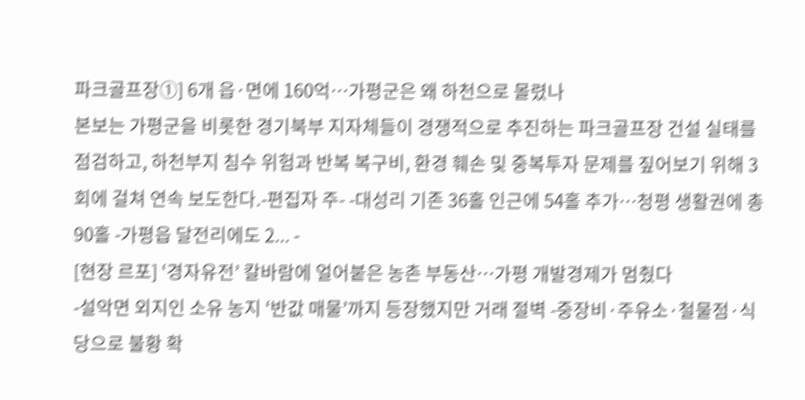파크골프장①] 6개 읍·면에 160억…가평군은 왜 하천으로 몰렸나
본보는 가평군을 비롯한 경기북부 지자체들이 경쟁적으로 추진하는 파크골프장 건설 실태를 점검하고, 하천부지 침수 위험과 반복 복구비, 환경 훼손 및 중복투자 문제를 짚어보기 위해 3회에 걸쳐 연속 보도한다.-편집자 주- -대성리 기존 36홀 인근에 54홀 추가…청평 생활권에 총 90홀 -가평읍 달전리에도 2... -
[현장 르포] ‘경자유전’ 칼바람에 얼어붙은 농촌 부동산…가평 개발경제가 멈췄다
-설악면 외지인 소유 농지 ‘반값 매물’까지 등장했지만 거래 절벽 -중장비·주유소·철물점·식당으로 불황 확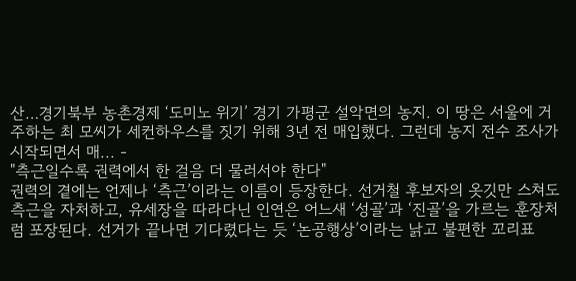산…경기북부 농촌경제 ‘도미노 위기’ 경기 가평군 설악면의 농지. 이 땅은 서울에 거주하는 최 모씨가 세컨하우스를 짓기 위해 3년 전 매입했다. 그런데 농지 전수 조사가 시작되면서 매... -
"측근일수록 권력에서 한 걸음 더 물러서야 한다"
권력의 곁에는 언제나 ‘측근’이라는 이름이 등장한다. 선거철 후보자의 옷깃만 스쳐도 측근을 자처하고, 유세장을 따라다닌 인연은 어느새 ‘성골’과 ‘진골’을 가르는 훈장처럼 포장된다. 선거가 끝나면 기다렸다는 듯 ‘논공행상’이라는 낡고 불편한 꼬리표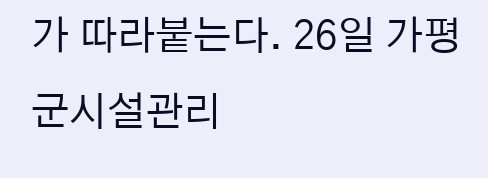가 따라붙는다. 26일 가평군시설관리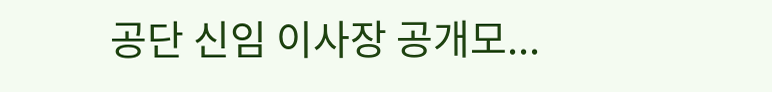공단 신임 이사장 공개모...